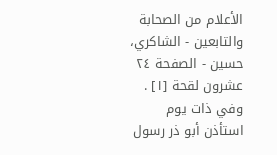الأعلام من الصحابة والتابعين - الشاكري، حسين - الصفحة ٢٤
عشرون لقحة [١] .
وفي ذات يوم استأذن أبو ذر رسول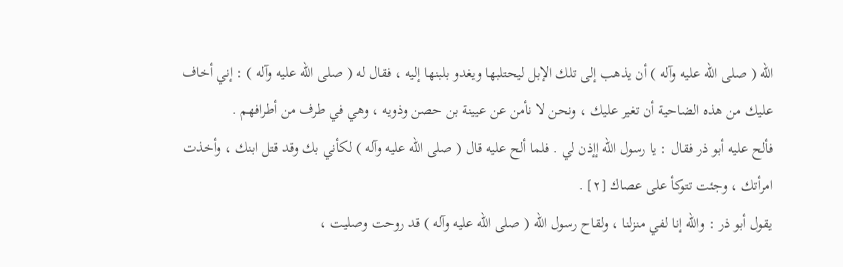الله ( صلى الله عليه وآله ) أن يذهب إلى تلك الإبل ليحتلبها ويغدو بلبنها إليه ، فقال له ( صلى الله عليه وآله ) : إني أخاف عليك من هذه الضاحية أن تغير عليك ، ونحن لا نأمن عن عيينة بن حصن وذويه ، وهي في طرف من أطرافهم .
فألح عليه أبو ذر فقال : يا رسول الله إإذن لي . فلما ألح عليه قال ( صلى الله عليه وآله ) لكأني بك وقد قتل ابنك ، وأخذت امرأتك ، وجئت تتوكأ على عصاك [٢] .
يقول أبو ذر : والله إنا لفي منزلنا ، ولقاح رسول الله ( صلى الله عليه وآله ) قد روحت وصليت ،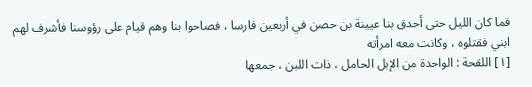فما كان الليل حتى أحدق بنا عيينة بن حصن في أربعين فارسا ، فصاحوا بنا وهم قيام على رؤوسنا فأشرف لهم ابني فقتلوه ، وكانت معه امرأته
[١] اللقحة : الواحدة من الإبل الحامل ، ذات اللبن ، جمعها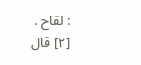: لقاح .
[٢] قال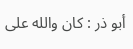أبو ذر : كان والله على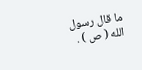ما قال رسول الله ( ص ) .